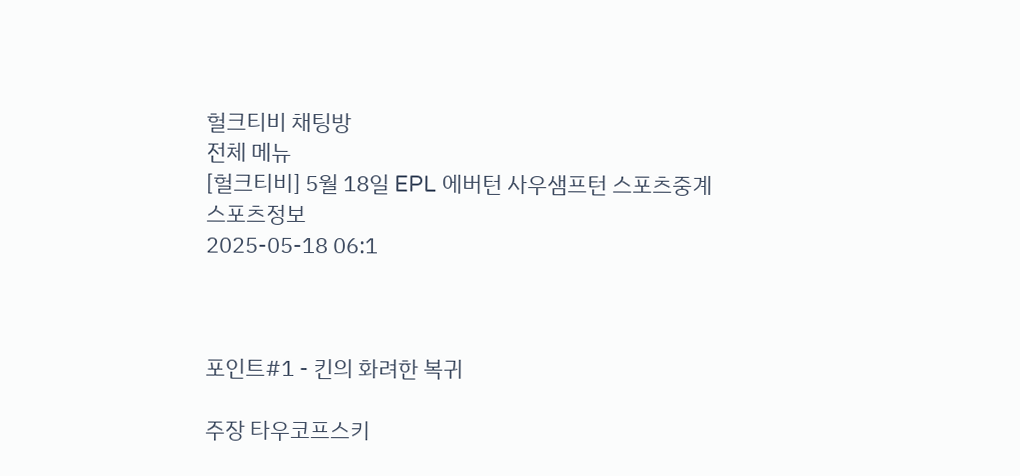헐크티비 채팅방
전체 메뉴
[헐크티비] 5월 18일 EPL 에버턴 사우샘프턴 스포츠중계
스포츠정보
2025-05-18 06:1



포인트#1 - 킨의 화려한 복귀

주장 타우코프스키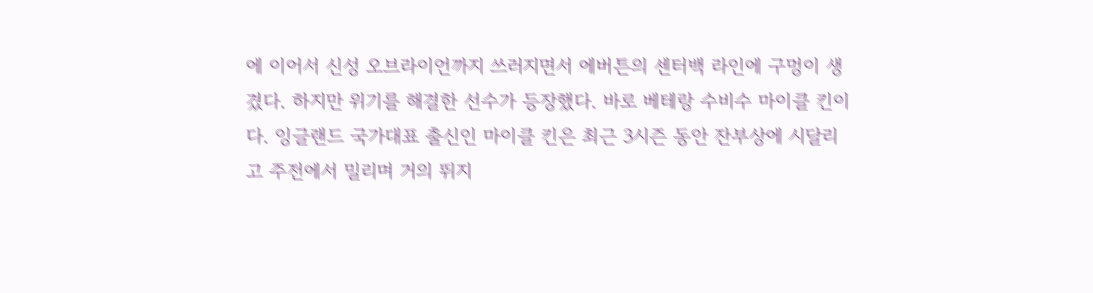에 이어서 신성 오브라이언까지 쓰러지면서 에버튼의 센터백 라인에 구멍이 생겼다. 하지만 위기를 해결한 선수가 등장했다. 바로 베테랑 수비수 마이클 킨이다. 잉글랜드 국가대표 출신인 마이클 킨은 최근 3시즌 동안 잔부상에 시달리고 주전에서 밀리며 거의 뛰지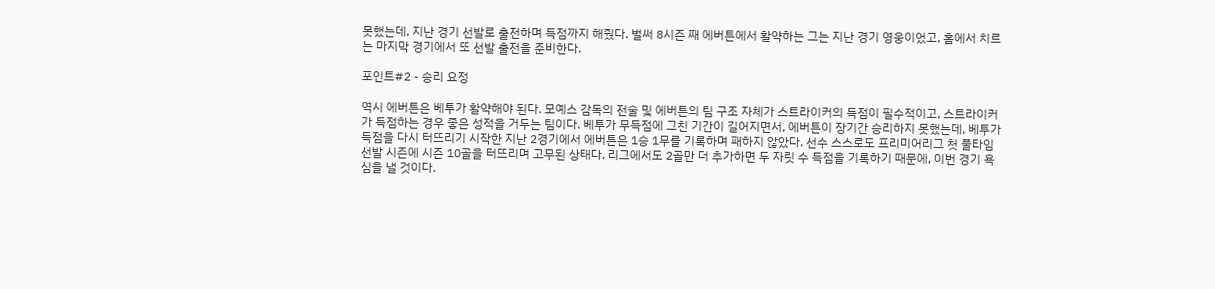못했는데, 지난 경기 선발로 출전하며 득점까지 해줬다. 벌써 8시즌 째 에버튼에서 활약하는 그는 지난 경기 영웅이었고, 홈에서 치르는 마지막 경기에서 또 선발 출전을 준비한다.

포인트#2 - 승리 요정

역시 에버튼은 베투가 활약해야 된다. 모예스 감독의 전술 및 에버튼의 팀 구조 자체가 스트라이커의 득점이 필수적이고, 스트라이커가 득점하는 경우 좋은 성적을 거두는 팀이다. 베투가 무득점에 그친 기간이 길어지면서, 에버튼이 장기간 승리하지 못했는데, 베투가 득점을 다시 터뜨리기 시작한 지난 2경기에서 에버튼은 1승 1무를 기록하며 패하지 않았다. 선수 스스로도 프리미어리그 첫 풀타임 선발 시즌에 시즌 10골을 터뜨리며 고무된 상태다. 리그에서도 2골만 더 추가하면 두 자릿 수 득점을 기록하기 때문에, 이번 경기 욕심을 낼 것이다.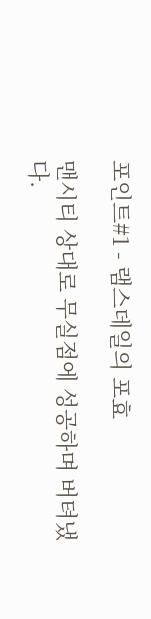포인트#1 - 램스데일의 포효

맨시티 상대로 무실점에 성공하며 버텨냈다.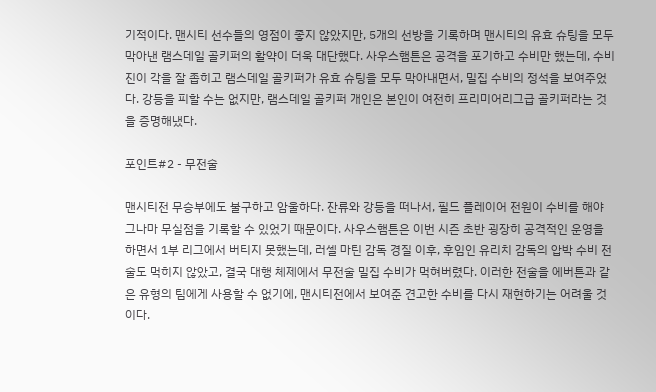기적이다. 맨시티 선수들의 영점이 좋지 않았지만, 5개의 선방을 기록하며 맨시티의 유효 슈팅을 모두 막아낸 램스데일 골키퍼의 활약이 더욱 대단했다. 사우스햄튼은 공격을 포기하고 수비만 했는데, 수비진이 각을 잘 좁히고 램스데일 골키퍼가 유효 슈팅을 모두 막아내면서, 밀집 수비의 정석을 보여주었다. 강등을 피할 수는 없지만, 램스데일 골키퍼 개인은 본인이 여전히 프리미어리그급 골키퍼라는 것을 증명해냈다.

포인트#2 - 무전술

맨시티전 무승부에도 불구하고 암울하다. 잔류와 강등을 떠나서, 필드 플레이어 전원이 수비를 해야 그나마 무실점을 기록할 수 있었기 때문이다. 사우스햄튼은 이번 시즌 초반 굉장히 공격적인 운영을 하면서 1부 리그에서 버티지 못했는데, 러셀 마틴 감독 경질 이후, 후임인 유리치 감독의 압박 수비 전술도 먹히지 않았고, 결국 대행 체제에서 무전술 밀집 수비가 먹혀버렸다. 이러한 전술을 에버튼과 같은 유형의 팀에게 사용할 수 없기에, 맨시티전에서 보여준 견고한 수비를 다시 재현하기는 어려울 것이다.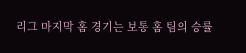리그 마지막 홈 경기는 보통 홈 팀의 승률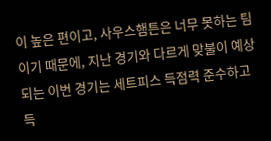이 높은 편이고, 사우스햄튼은 너무 못하는 팀이기 때문에, 지난 경기와 다르게 맞불이 예상되는 이번 경기는 세트피스 득점력 준수하고 득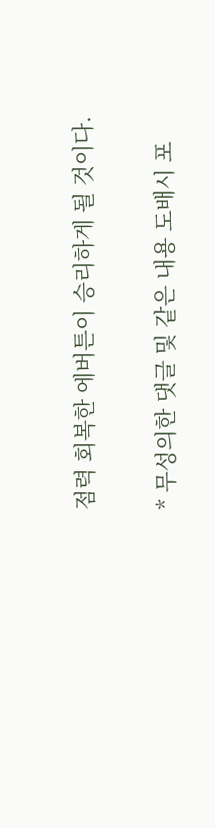점력 회복한 에버튼이 승리하게 될 것이다.

* 무성의한 댓글 및 같은 내용 도배시 포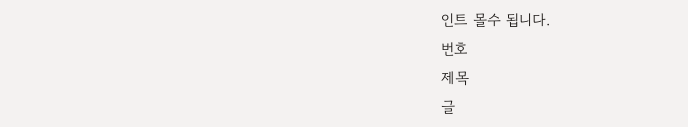인트 몰수 됩니다.
번호
제목
글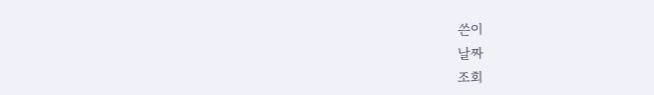쓴이
날짜
조회